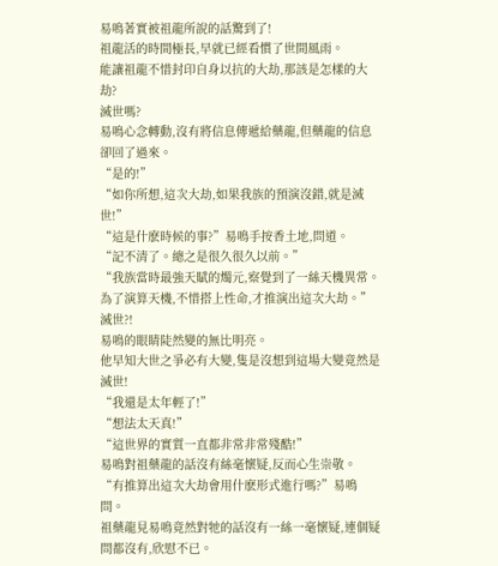易鳴著實被祖龍所說的話驚到了!
祖龍活的時間極長,早就已經看慣了世間風雨。
能讓祖龍不惜封印自身以抗的大劫,那該是怎樣的大劫?
滅世嗎?
易鳴心念轉動,沒有將信息傳遞給藥龍,但藥龍的信息卻回了過來。
“是的!”
“如你所想,這次大劫,如果我族的預演沒錯,就是滅世!”
“這是什麽時候的事?”易鳴手按香土地,問道。
“記不清了。總之是很久很久以前。”
“我族當時最強天賦的燭元,察覺到了一絲天機異常。為了演算天機,不惜搭上性命,才推演出這次大劫。”
滅世?!
易鳴的眼睛陡然變的無比明亮。
他早知大世之爭必有大變,隻是沒想到這場大變竟然是滅世!
“我還是太年輕了!”
“想法太天真!”
“這世界的實質一直都非常非常殘酷!”
易鳴對祖藥龍的話沒有絲毫懷疑,反而心生崇敬。
“有推算出這次大劫會用什麽形式進行嗎?”易鳴問。
祖藥龍見易鳴竟然對牠的話沒有一絲一毫懷疑,連個疑問都沒有,欣慰不已。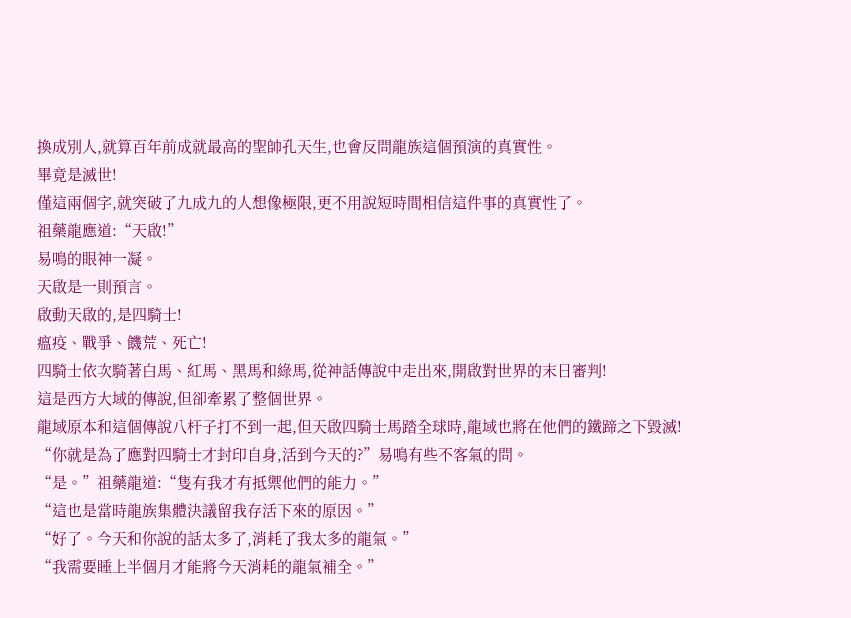換成別人,就算百年前成就最高的聖帥孔天生,也會反問龍族這個預演的真實性。
畢竟是滅世!
僅這兩個字,就突破了九成九的人想像極限,更不用說短時間相信這件事的真實性了。
祖藥龍應道:“天啟!”
易鳴的眼神一凝。
天啟是一則預言。
啟動天啟的,是四騎士!
瘟疫、戰爭、饑荒、死亡!
四騎士依次騎著白馬、紅馬、黑馬和綠馬,從神話傳說中走出來,開啟對世界的末日審判!
這是西方大域的傳說,但卻牽累了整個世界。
龍域原本和這個傳說八杆子打不到一起,但天啟四騎士馬踏全球時,龍域也將在他們的鐵蹄之下毀滅!
“你就是為了應對四騎士才封印自身,活到今天的?”易鳴有些不客氣的問。
“是。”祖藥龍道:“隻有我才有抵禦他們的能力。”
“這也是當時龍族集體決議留我存活下來的原因。”
“好了。今天和你說的話太多了,消耗了我太多的龍氣。”
“我需要睡上半個月才能將今天消耗的龍氣補全。”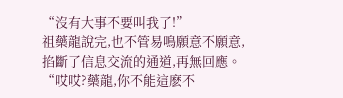“沒有大事不要叫我了!”
祖藥龍說完,也不管易鳴願意不願意,掐斷了信息交流的通道,再無回應。
“哎哎?藥龍,你不能這麽不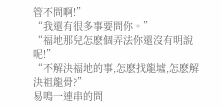管不問啊!”
“我還有很多事要問你。”
“福地那兒怎麽個弄法你還沒有明說呢!”
“不解決福地的事,怎麽找龍墟,怎麽解決祖龍骨?”
易鳴一連串的問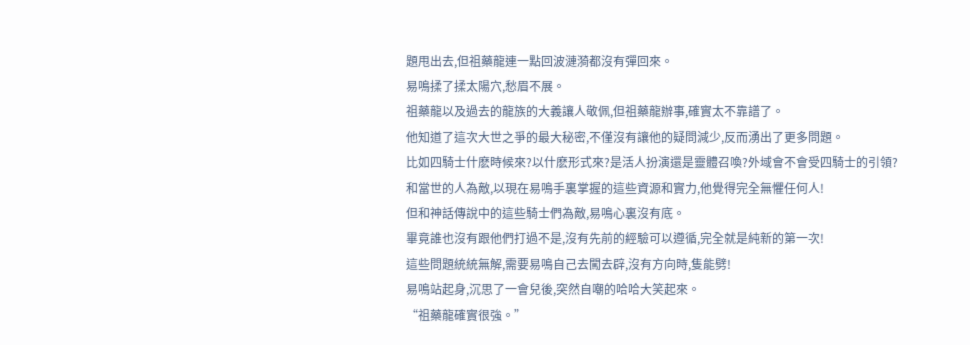題甩出去,但祖藥龍連一點回波漣漪都沒有彈回來。
易鳴揉了揉太陽穴,愁眉不展。
祖藥龍以及過去的龍族的大義讓人敬佩,但祖藥龍辦事,確實太不靠譜了。
他知道了這次大世之爭的最大秘密,不僅沒有讓他的疑問減少,反而湧出了更多問題。
比如四騎士什麽時候來?以什麽形式來?是活人扮演還是靈體召喚?外域會不會受四騎士的引領?
和當世的人為敵,以現在易鳴手裏掌握的這些資源和實力,他覺得完全無懼任何人!
但和神話傳說中的這些騎士們為敵,易鳴心裏沒有底。
畢竟誰也沒有跟他們打過不是,沒有先前的經驗可以遵循,完全就是純新的第一次!
這些問題統統無解,需要易鳴自己去闖去辟,沒有方向時,隻能劈!
易鳴站起身,沉思了一會兒後,突然自嘲的哈哈大笑起來。
“祖藥龍確實很強。”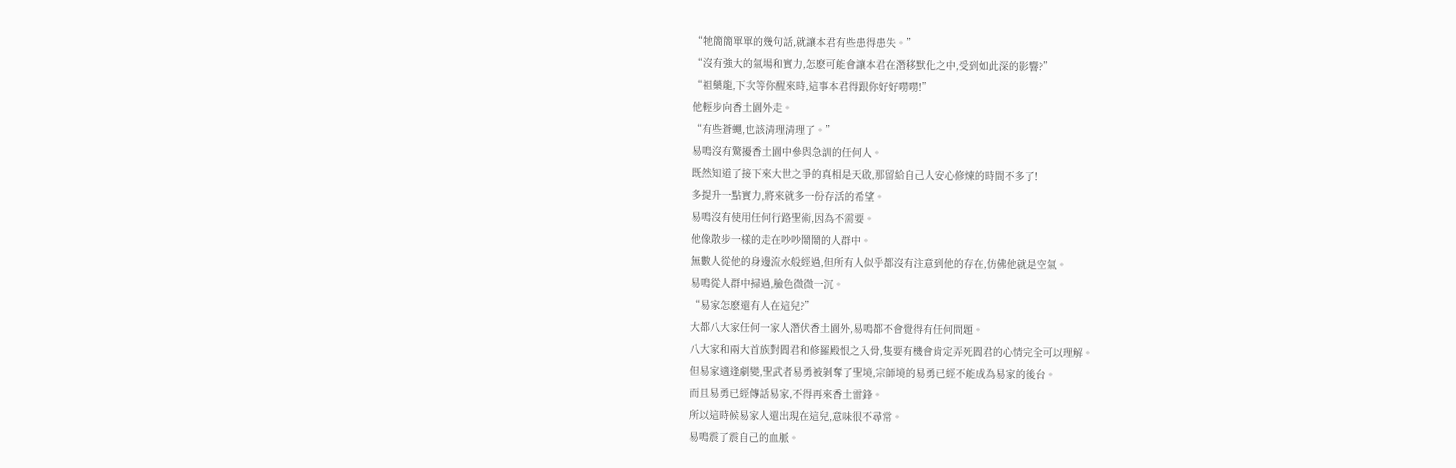“牠簡簡單單的幾句話,就讓本君有些患得患失。”
“沒有強大的氣場和實力,怎麽可能會讓本君在潛移默化之中,受到如此深的影響?”
“祖藥龍,下次等你醒來時,這事本君得跟你好好嘮嘮!”
他輕步向香土園外走。
“有些蒼蠅,也該清理清理了。”
易鳴沒有驚擾香土園中參與急訓的任何人。
既然知道了接下來大世之爭的真相是天啟,那留給自己人安心修煉的時間不多了!
多提升一點實力,將來就多一份存活的希望。
易鳴沒有使用任何行路聖術,因為不需要。
他像散步一樣的走在吵吵鬧鬧的人群中。
無數人從他的身邊流水般經過,但所有人似乎都沒有注意到他的存在,仿佛他就是空氣。
易鳴從人群中掃過,臉色微微一沉。
“易家怎麽還有人在這兒?”
大都八大家任何一家人潛伏香土園外,易鳴都不會覺得有任何問題。
八大家和兩大首族對閻君和修羅殿恨之入骨,隻要有機會肯定弄死閻君的心情完全可以理解。
但易家適逢劇變,聖武者易勇被剝奪了聖境,宗師境的易勇已經不能成為易家的後台。
而且易勇已經傳話易家,不得再來香土雷鋒。
所以這時候易家人還出現在這兒,意味很不尋常。
易鳴震了震自己的血脈。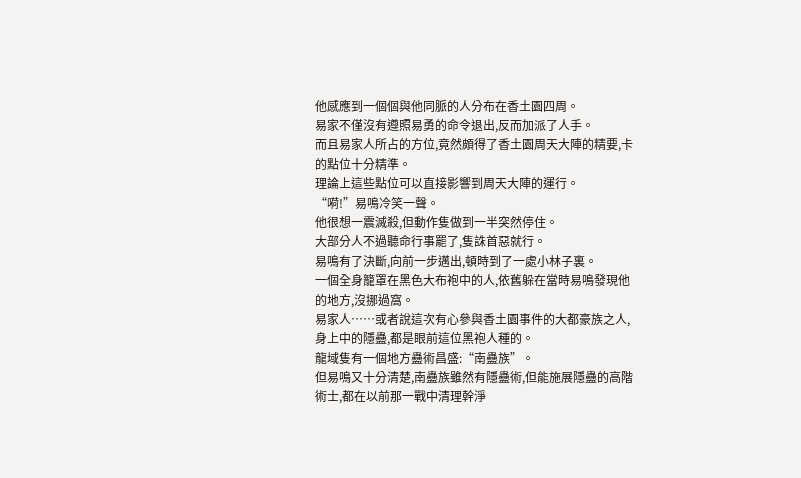他感應到一個個與他同脈的人分布在香土園四周。
易家不僅沒有遵照易勇的命令退出,反而加派了人手。
而且易家人所占的方位,竟然頗得了香土園周天大陣的精要,卡的點位十分精準。
理論上這些點位可以直接影響到周天大陣的運行。
“嗬!”易鳴冷笑一聲。
他很想一震滅殺,但動作隻做到一半突然停住。
大部分人不過聽命行事罷了,隻誅首惡就行。
易鳴有了決斷,向前一步邁出,頓時到了一處小林子裏。
一個全身籠罩在黑色大布袍中的人,依舊躲在當時易鳴發現他的地方,沒挪過窩。
易家人……或者說這次有心參與香土園事件的大都豪族之人,身上中的隱蠱,都是眼前這位黑袍人種的。
龍域隻有一個地方蠱術昌盛:“南蠱族”。
但易鳴又十分清楚,南蠱族雖然有隱蠱術,但能施展隱蠱的高階術士,都在以前那一戰中清理幹淨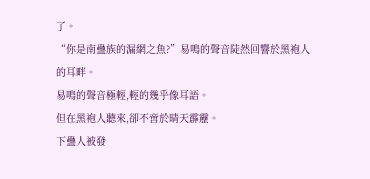了。
“你是南蠱族的漏網之魚?”易鳴的聲音陡然回響於黑袍人的耳畔。
易鳴的聲音極輕,輕的幾乎像耳語。
但在黑袍人聽來,卻不啻於晴天霹靂。
下蠱人被發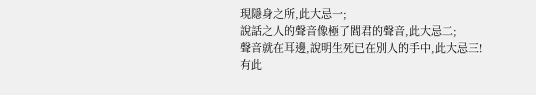現隱身之所,此大忌一;
說話之人的聲音像極了閻君的聲音,此大忌二;
聲音就在耳邊,說明生死已在別人的手中,此大忌三!
有此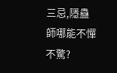三忌,隱蠱師哪能不憚不驚?